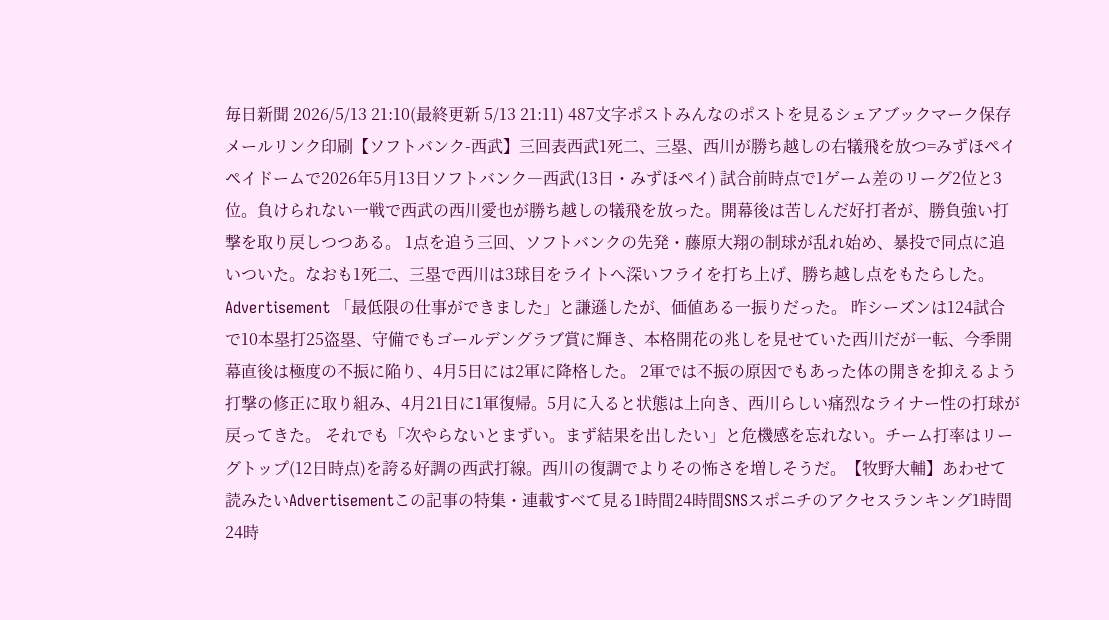毎日新聞 2026/5/13 21:10(最終更新 5/13 21:11) 487文字ポストみんなのポストを見るシェアブックマーク保存メールリンク印刷【ソフトバンク-西武】三回表西武1死二、三塁、西川が勝ち越しの右犠飛を放つ=みずほペイペイドームで2026年5月13日ソフトバンク―西武(13日・みずほペイ) 試合前時点で1ゲーム差のリーグ2位と3位。負けられない一戦で西武の西川愛也が勝ち越しの犠飛を放った。開幕後は苦しんだ好打者が、勝負強い打撃を取り戻しつつある。 1点を追う三回、ソフトバンクの先発・藤原大翔の制球が乱れ始め、暴投で同点に追いついた。なおも1死二、三塁で西川は3球目をライトへ深いフライを打ち上げ、勝ち越し点をもたらした。Advertisement 「最低限の仕事ができました」と謙遜したが、価値ある一振りだった。 昨シーズンは124試合で10本塁打25盗塁、守備でもゴールデングラブ賞に輝き、本格開花の兆しを見せていた西川だが一転、今季開幕直後は極度の不振に陥り、4月5日には2軍に降格した。 2軍では不振の原因でもあった体の開きを抑えるよう打撃の修正に取り組み、4月21日に1軍復帰。5月に入ると状態は上向き、西川らしい痛烈なライナー性の打球が戻ってきた。 それでも「次やらないとまずい。まず結果を出したい」と危機感を忘れない。チーム打率はリーグトップ(12日時点)を誇る好調の西武打線。西川の復調でよりその怖さを増しそうだ。【牧野大輔】あわせて読みたいAdvertisementこの記事の特集・連載すべて見る1時間24時間SNSスポニチのアクセスランキング1時間24時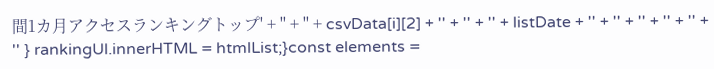間1カ月アクセスランキングトップ' + '' + '' + csvData[i][2] + '' + '' + '' + listDate + '' + '' + '' + '' + '' + '' } rankingUl.innerHTML = htmlList;}const elements =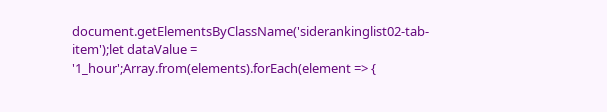document.getElementsByClassName('siderankinglist02-tab-item');let dataValue = '1_hour';Array.from(elements).forEach(element => {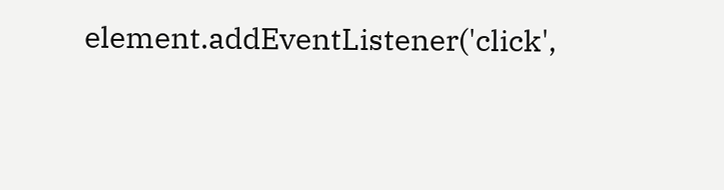element.addEventListener('click',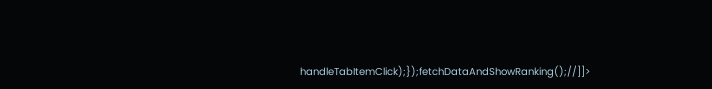handleTabItemClick);});fetchDataAndShowRanking();//]]>